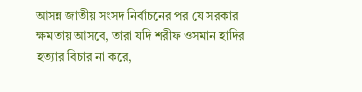আসন্ন জাতীয় সংসদ নির্বাচনের পর যে সরকার ক্ষমতায় আসবে, তারা যদি শরীফ ওসমান হাদির হত্যার বিচার না করে,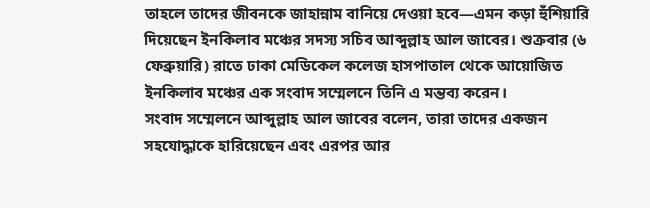তাহলে তাদের জীবনকে জাহান্নাম বানিয়ে দেওয়া হবে—এমন কড়া হুঁশিয়ারি দিয়েছেন ইনকিলাব মঞ্চের সদস্য সচিব আব্দুল্লাহ আল জাবের। শুক্রবার (৬ ফেব্রুয়ারি) রাতে ঢাকা মেডিকেল কলেজ হাসপাতাল থেকে আয়োজিত ইনকিলাব মঞ্চের এক সংবাদ সম্মেলনে তিনি এ মন্তব্য করেন।
সংবাদ সম্মেলনে আব্দুল্লাহ আল জাবের বলেন, তারা তাদের একজন সহযোদ্ধাকে হারিয়েছেন এবং এরপর আর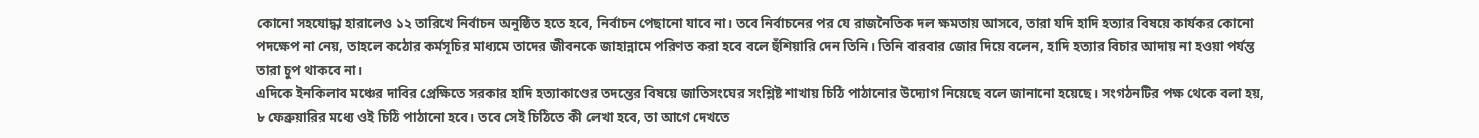কোনো সহযোদ্ধা হারালেও ১২ তারিখে নির্বাচন অনুষ্ঠিত হতে হবে, নির্বাচন পেছানো যাবে না। তবে নির্বাচনের পর যে রাজনৈতিক দল ক্ষমতায় আসবে, তারা যদি হাদি হত্যার বিষয়ে কার্যকর কোনো পদক্ষেপ না নেয়, তাহলে কঠোর কর্মসূচির মাধ্যমে তাদের জীবনকে জাহান্নামে পরিণত করা হবে বলে হুঁশিয়ারি দেন তিনি। তিনি বারবার জোর দিয়ে বলেন, হাদি হত্যার বিচার আদায় না হওয়া পর্যন্ত তারা চুপ থাকবে না।
এদিকে ইনকিলাব মঞ্চের দাবির প্রেক্ষিতে সরকার হাদি হত্যাকাণ্ডের তদন্তের বিষয়ে জাতিসংঘের সংশ্লিষ্ট শাখায় চিঠি পাঠানোর উদ্যোগ নিয়েছে বলে জানানো হয়েছে। সংগঠনটির পক্ষ থেকে বলা হয়, ৮ ফেব্রুয়ারির মধ্যে ওই চিঠি পাঠানো হবে। তবে সেই চিঠিতে কী লেখা হবে, তা আগে দেখতে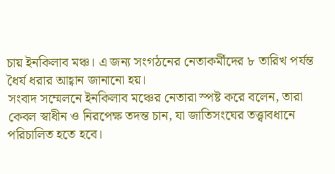চায় ইনকিলাব মঞ্চ। এ জন্য সংগঠনের নেতাকর্মীদের ৮ তারিখ পর্যন্ত ধৈর্য ধরার আহ্বান জানানো হয়।
সংবাদ সম্মেলনে ইনকিলাব মঞ্চের নেতারা স্পষ্ট করে বলেন, তারা কেবল স্বাধীন ও নিরপেক্ষ তদন্ত চান, যা জাতিসংঘের তত্ত্বাবধানে পরিচালিত হতে হবে।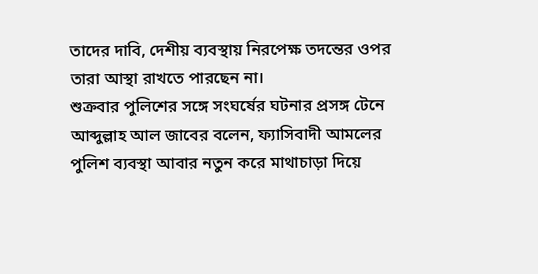তাদের দাবি, দেশীয় ব্যবস্থায় নিরপেক্ষ তদন্তের ওপর তারা আস্থা রাখতে পারছেন না।
শুক্রবার পুলিশের সঙ্গে সংঘর্ষের ঘটনার প্রসঙ্গ টেনে আব্দুল্লাহ আল জাবের বলেন, ফ্যাসিবাদী আমলের পুলিশ ব্যবস্থা আবার নতুন করে মাথাচাড়া দিয়ে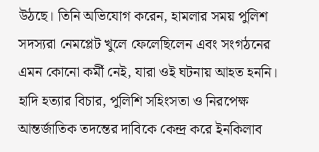উঠছে। তিনি অভিযোগ করেন, হামলার সময় পুলিশ সদস্যরা নেমপ্লেট খুলে ফেলেছিলেন এবং সংগঠনের এমন কোনো কর্মী নেই, যারা ওই ঘটনায় আহত হননি।
হাদি হত্যার বিচার, পুলিশি সহিংসতা ও নিরপেক্ষ আন্তর্জাতিক তদন্তের দাবিকে কেন্দ্র করে ইনকিলাব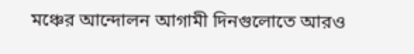মঞ্চের আন্দোলন আগামী দিনগুলোতে আরও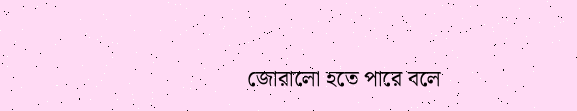জোরালো হতে পারে বলে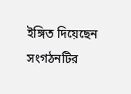ইঙ্গিত দিয়েছেন সংগঠনটির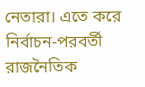নেতারা। এতে করে নির্বাচন-পরবর্তী রাজনৈতিক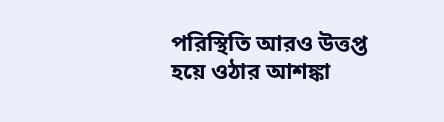পরিস্থিতি আরও উত্তপ্ত হয়ে ওঠার আশঙ্কা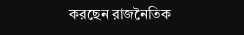করছেন রাজনৈতিক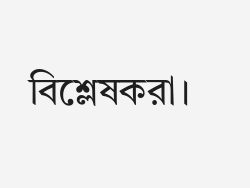বিশ্লেষকরা।